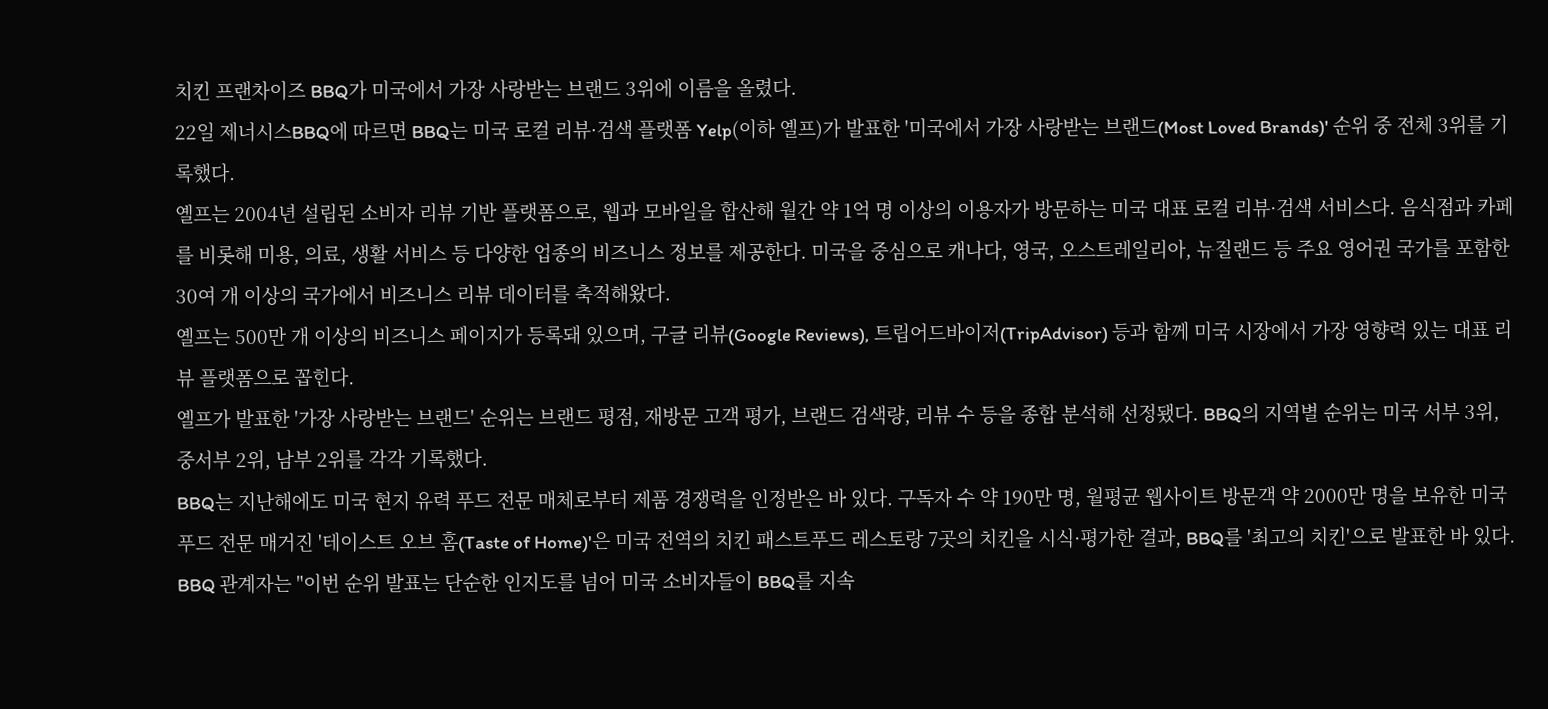치킨 프랜차이즈 BBQ가 미국에서 가장 사랑받는 브랜드 3위에 이름을 올렸다.
22일 제너시스BBQ에 따르면 BBQ는 미국 로컬 리뷰·검색 플랫폼 Yelp(이하 옐프)가 발표한 '미국에서 가장 사랑받는 브랜드(Most Loved Brands)' 순위 중 전체 3위를 기록했다.
옐프는 2004년 설립된 소비자 리뷰 기반 플랫폼으로, 웹과 모바일을 합산해 월간 약 1억 명 이상의 이용자가 방문하는 미국 대표 로컬 리뷰·검색 서비스다. 음식점과 카페를 비롯해 미용, 의료, 생활 서비스 등 다양한 업종의 비즈니스 정보를 제공한다. 미국을 중심으로 캐나다, 영국, 오스트레일리아, 뉴질랜드 등 주요 영어권 국가를 포함한 30여 개 이상의 국가에서 비즈니스 리뷰 데이터를 축적해왔다.
옐프는 500만 개 이상의 비즈니스 페이지가 등록돼 있으며, 구글 리뷰(Google Reviews), 트립어드바이저(TripAdvisor) 등과 함께 미국 시장에서 가장 영향력 있는 대표 리뷰 플랫폼으로 꼽힌다.
옐프가 발표한 '가장 사랑받는 브랜드' 순위는 브랜드 평점, 재방문 고객 평가, 브랜드 검색량, 리뷰 수 등을 종합 분석해 선정됐다. BBQ의 지역별 순위는 미국 서부 3위, 중서부 2위, 남부 2위를 각각 기록했다.
BBQ는 지난해에도 미국 현지 유력 푸드 전문 매체로부터 제품 경쟁력을 인정받은 바 있다. 구독자 수 약 190만 명, 월평균 웹사이트 방문객 약 2000만 명을 보유한 미국 푸드 전문 매거진 '테이스트 오브 홈(Taste of Home)'은 미국 전역의 치킨 패스트푸드 레스토랑 7곳의 치킨을 시식·평가한 결과, BBQ를 '최고의 치킨'으로 발표한 바 있다.
BBQ 관계자는 "이번 순위 발표는 단순한 인지도를 넘어 미국 소비자들이 BBQ를 지속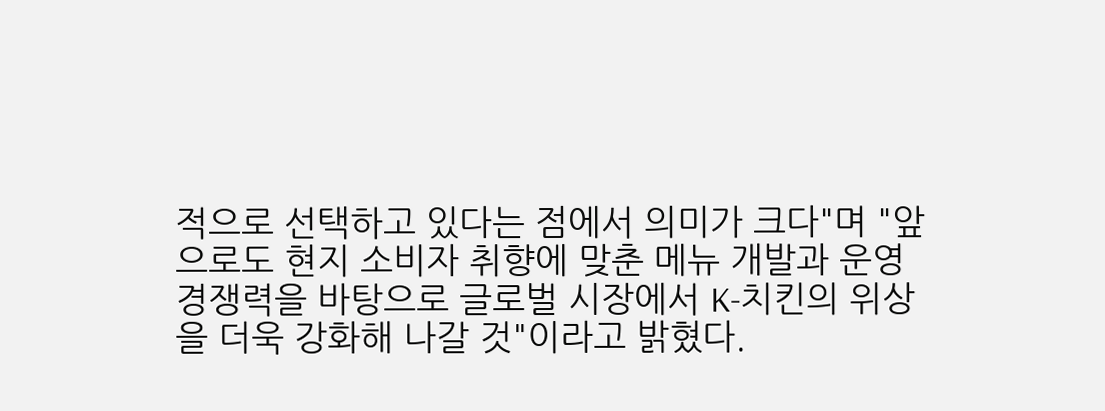적으로 선택하고 있다는 점에서 의미가 크다"며 "앞으로도 현지 소비자 취향에 맞춘 메뉴 개발과 운영 경쟁력을 바탕으로 글로벌 시장에서 K-치킨의 위상을 더욱 강화해 나갈 것"이라고 밝혔다.